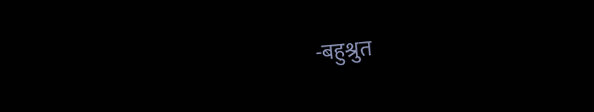-बहुश्रुत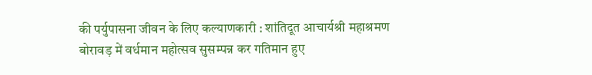की पर्युपासना जीवन के लिए कल्याणकारी : शांतिदूत आचार्यश्री महाश्रमण
बोरावड़ में वर्धमान महोत्सव सुसम्पन्न कर गतिमान हुए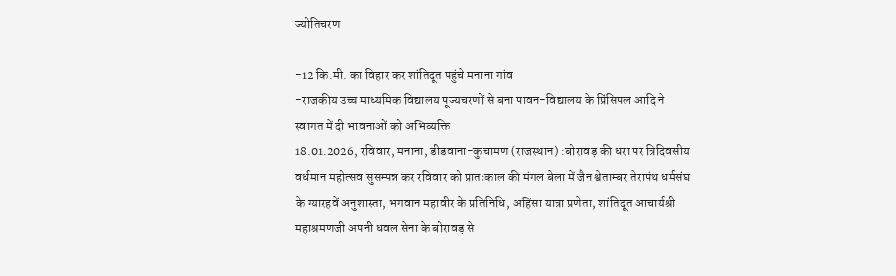ज्योतिचरण

-12 कि.मी. का विहार कर शांतिदूत पहुंचे मनाना गांव
-राजकीय उच्च माध्यमिक विद्यालय पूज्यचरणों से बना पावन-विद्यालय के प्रिंसिपल आदि ने स्वागत में दी भावनाओं को अभिव्यक्ति
18.01.2026, रविवार, मनाना, डीडवाना-कुचामण (राजस्थान) :बोरावड़ की धरा पर त्रिदिवसीय वर्धमान महोत्सव सुसम्पन्न कर रविवार को प्रातःकाल की मंगल बेला में जैन श्वेताम्बर तेरापंथ धर्मसंघ के ग्यारहवें अनुशास्ता, भगवान महावीर के प्रतिनिधि, अहिंसा यात्रा प्रणेता, शांतिदूत आचार्यश्री महाश्रमणजी अपनी धवल सेना के बोरावड़ से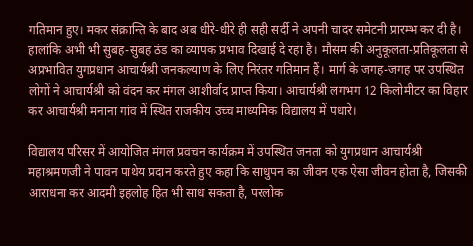गतिमान हुए। मकर संक्रान्ति के बाद अब धीरे-धीरे ही सही सर्दी ने अपनी चादर समेटनी प्रारम्भ कर दी है। हालांकि अभी भी सुबह-सुबह ठंड का व्यापक प्रभाव दिखाई दे रहा है। मौसम की अनुकूलता-प्रतिकूलता से अप्रभावित युगप्रधान आचार्यश्री जनकल्याण के लिए निरंतर गतिमान हैं। मार्ग के जगह-जगह पर उपस्थित लोगों ने आचार्यश्री को वंदन कर मंगल आशीर्वाद प्राप्त किया। आचार्यश्री लगभग 12 किलोमीटर का विहार कर आचार्यश्री मनाना गांव में स्थित राजकीय उच्च माध्यमिक विद्यालय में पधारे।

विद्यालय परिसर में आयोजित मंगल प्रवचन कार्यक्रम में उपस्थित जनता को युगप्रधान आचार्यश्री महाश्रमणजी ने पावन पाथेय प्रदान करते हुए कहा कि साधुपन का जीवन एक ऐसा जीवन होता है, जिसकी आराधना कर आदमी इहलोह हित भी साध सकता है, परलोक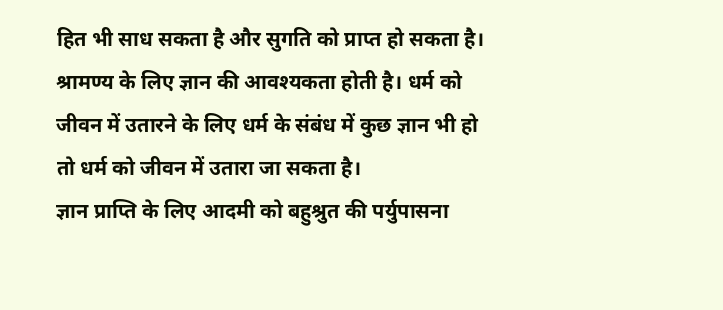हित भी साध सकता है और सुगति को प्राप्त हो सकता है। श्रामण्य के लिए ज्ञान की आवश्यकता होती है। धर्म को जीवन में उतारने के लिए धर्म के संबंध में कुछ ज्ञान भी हो तो धर्म को जीवन में उतारा जा सकता है।
ज्ञान प्राप्ति के लिए आदमी को बहुश्रुत की पर्युपासना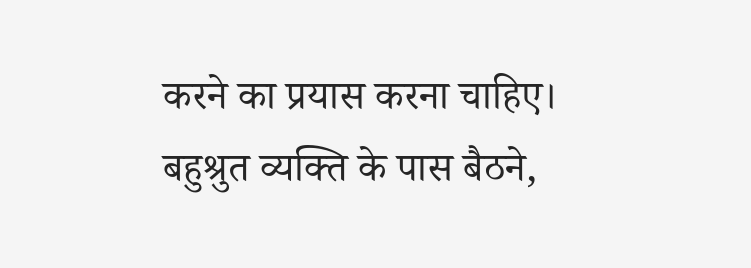करने का प्रयास करना चाहिए। बहुश्रुत व्यक्ति के पास बैठने,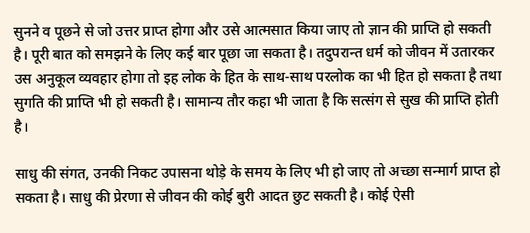सुनने व पूछने से जो उत्तर प्राप्त होगा और उसे आत्मसात किया जाए तो ज्ञान की प्राप्ति हो सकती है। पूरी बात को समझने के लिए कई बार पूछा जा सकता है। तदुपरान्त धर्म को जीवन में उतारकर उस अनुकूल व्यवहार होगा तो इह लोक के हित के साथ-साथ परलोक का भी हित हो सकता है तथा सुगति की प्राप्ति भी हो सकती है। सामान्य तौर कहा भी जाता है कि सत्संग से सुख की प्राप्ति होती है।

साधु की संगत, उनकी निकट उपासना थोड़े के समय के लिए भी हो जाए तो अच्छा सन्मार्ग प्राप्त हो सकता है। साधु की प्रेरणा से जीवन की कोई बुरी आदत छुट सकती है। कोई ऐसी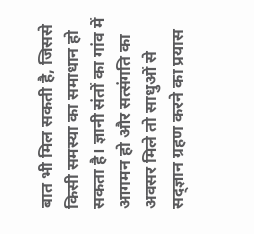बात भी मिल सकती है, जिससे किसी समस्या का समाधान हो सकता है। ज्ञानी संतों का गांव में आगमन हो और सत्संगति का अवसर मिले तो साधुओं से सद्ज्ञान ग्रहण करने का प्रयास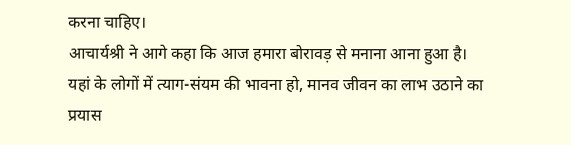करना चाहिए।
आचार्यश्री ने आगे कहा कि आज हमारा बोरावड़ से मनाना आना हुआ है। यहां के लोगों में त्याग-संयम की भावना हो, मानव जीवन का लाभ उठाने का प्रयास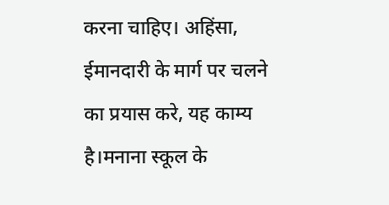करना चाहिए। अहिंसा, ईमानदारी के मार्ग पर चलने का प्रयास करे, यह काम्य है।मनाना स्कूल के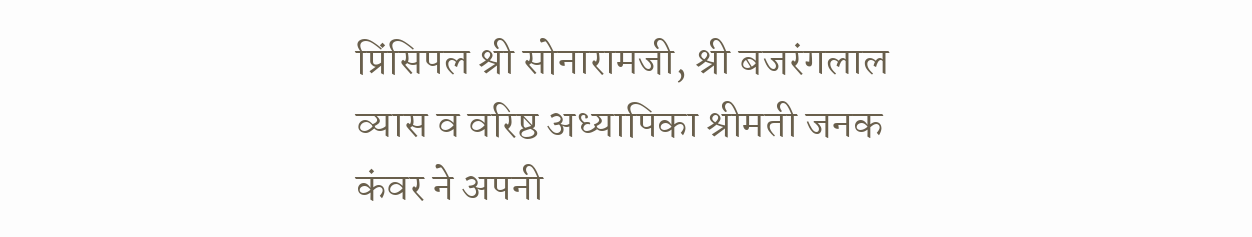प्रिंसिपल श्री सोनारामजी, श्री बजरंगलाल व्यास व वरिष्ठ अध्यापिका श्रीमती जनक कंवर ने अपनी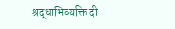श्रद्धाभिव्यक्ति दी